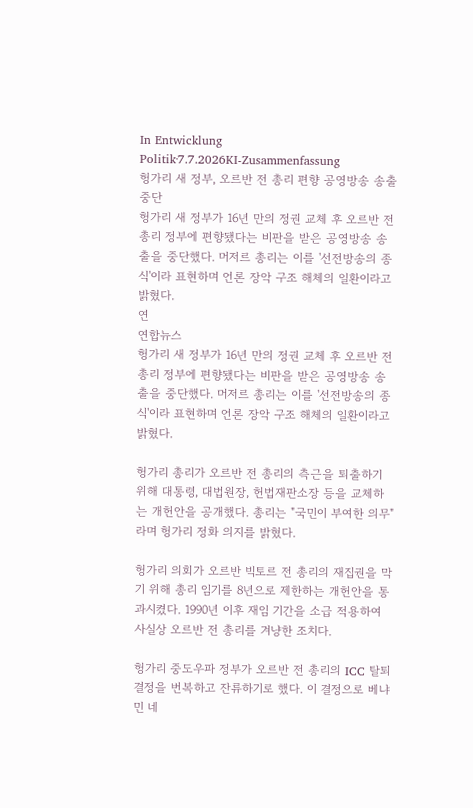In Entwicklung
Politik·7.7.2026KI-Zusammenfassung
헝가리 새 정부, 오르반 전 총리 편향 공영방송 송출 중단
헝가리 새 정부가 16년 만의 정권 교체 후 오르반 전 총리 정부에 편향됐다는 비판을 받은 공영방송 송출을 중단했다. 머저르 총리는 이를 '선전방송의 종식'이라 표현하며 언론 장악 구조 해체의 일환이라고 밝혔다.
연
연합뉴스
헝가리 새 정부가 16년 만의 정권 교체 후 오르반 전 총리 정부에 편향됐다는 비판을 받은 공영방송 송출을 중단했다. 머저르 총리는 이를 '선전방송의 종식'이라 표현하며 언론 장악 구조 해체의 일환이라고 밝혔다.

헝가리 총리가 오르반 전 총리의 측근을 퇴출하기 위해 대통령, 대법원장, 헌법재판소장 등을 교체하는 개헌안을 공개했다. 총리는 "국민이 부여한 의무"라며 헝가리 정화 의지를 밝혔다.

헝가리 의회가 오르반 빅토르 전 총리의 재집권을 막기 위해 총리 임기를 8년으로 제한하는 개헌안을 통과시켰다. 1990년 이후 재임 기간을 소급 적용하여 사실상 오르반 전 총리를 겨냥한 조치다.

헝가리 중도우파 정부가 오르반 전 총리의 ICC 탈퇴 결정을 번복하고 잔류하기로 했다. 이 결정으로 베냐민 네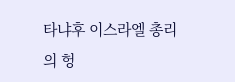타냐후 이스라엘 총리의 헝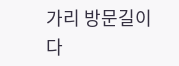가리 방문길이 다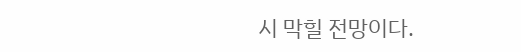시 막힐 전망이다.